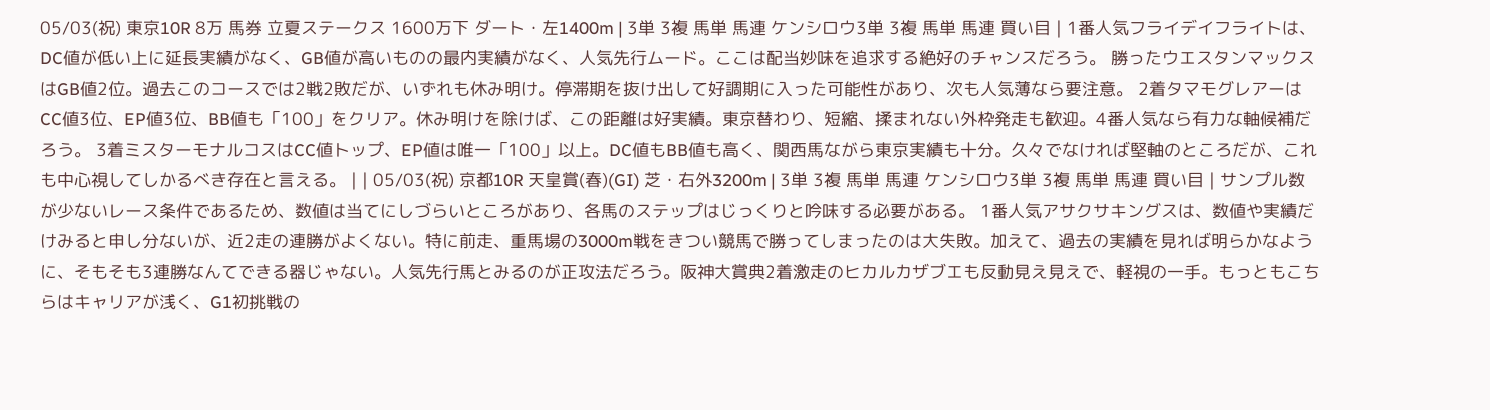05/03(祝) 東京10R 8万 馬券 立夏ステークス 1600万下 ダート・左1400m | 3単 3複 馬単 馬連 ケンシロウ3単 3複 馬単 馬連 買い目 | 1番人気フライデイフライトは、DC値が低い上に延長実績がなく、GB値が高いものの最内実績がなく、人気先行ムード。ここは配当妙味を追求する絶好のチャンスだろう。 勝ったウエスタンマックスはGB値2位。過去このコースでは2戦2敗だが、いずれも休み明け。停滞期を抜け出して好調期に入った可能性があり、次も人気薄なら要注意。 2着タマモグレアーはCC値3位、EP値3位、BB値も「100」をクリア。休み明けを除けば、この距離は好実績。東京替わり、短縮、揉まれない外枠発走も歓迎。4番人気なら有力な軸候補だろう。 3着ミスターモナルコスはCC値トップ、EP値は唯一「100」以上。DC値もBB値も高く、関西馬ながら東京実績も十分。久々でなければ堅軸のところだが、これも中心視してしかるべき存在と言える。 | | 05/03(祝) 京都10R 天皇賞(春)(GI) 芝・右外3200m | 3単 3複 馬単 馬連 ケンシロウ3単 3複 馬単 馬連 買い目 | サンプル数が少ないレース条件であるため、数値は当てにしづらいところがあり、各馬のステップはじっくりと吟味する必要がある。 1番人気アサクサキングスは、数値や実績だけみると申し分ないが、近2走の連勝がよくない。特に前走、重馬場の3000m戦をきつい競馬で勝ってしまったのは大失敗。加えて、過去の実績を見れば明らかなように、そもそも3連勝なんてできる器じゃない。人気先行馬とみるのが正攻法だろう。阪神大賞典2着激走のヒカルカザブエも反動見え見えで、軽視の一手。もっともこちらはキャリアが浅く、G1初挑戦の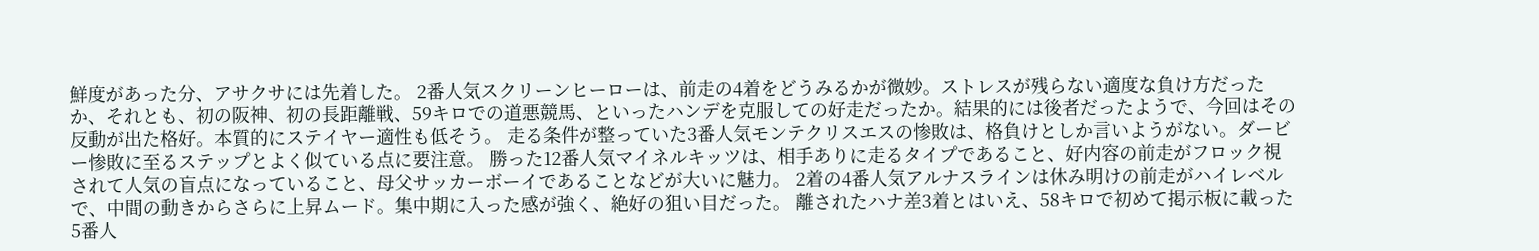鮮度があった分、アサクサには先着した。 2番人気スクリーンヒーローは、前走の4着をどうみるかが微妙。ストレスが残らない適度な負け方だったか、それとも、初の阪神、初の長距離戦、59キロでの道悪競馬、といったハンデを克服しての好走だったか。結果的には後者だったようで、今回はその反動が出た格好。本質的にステイヤー適性も低そう。 走る条件が整っていた3番人気モンテクリスエスの惨敗は、格負けとしか言いようがない。ダービー惨敗に至るステップとよく似ている点に要注意。 勝った12番人気マイネルキッツは、相手ありに走るタイプであること、好内容の前走がフロック視されて人気の盲点になっていること、母父サッカーボーイであることなどが大いに魅力。 2着の4番人気アルナスラインは休み明けの前走がハイレベルで、中間の動きからさらに上昇ムード。集中期に入った感が強く、絶好の狙い目だった。 離されたハナ差3着とはいえ、58キロで初めて掲示板に載った5番人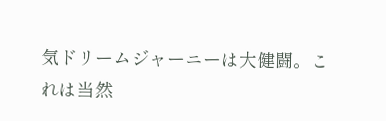気ドリームジャーニーは大健闘。これは当然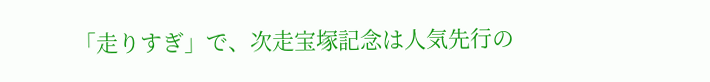「走りすぎ」で、次走宝塚記念は人気先行の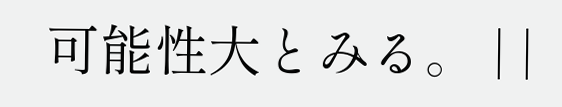可能性大とみる。 | |